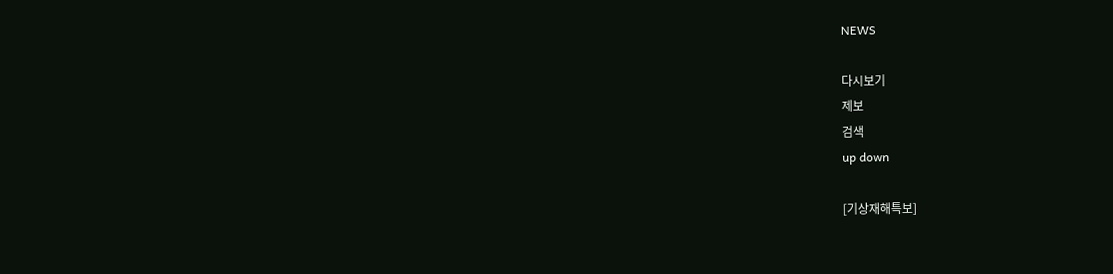NEWS

다시보기
제보
검색
up down

[기상재해특보]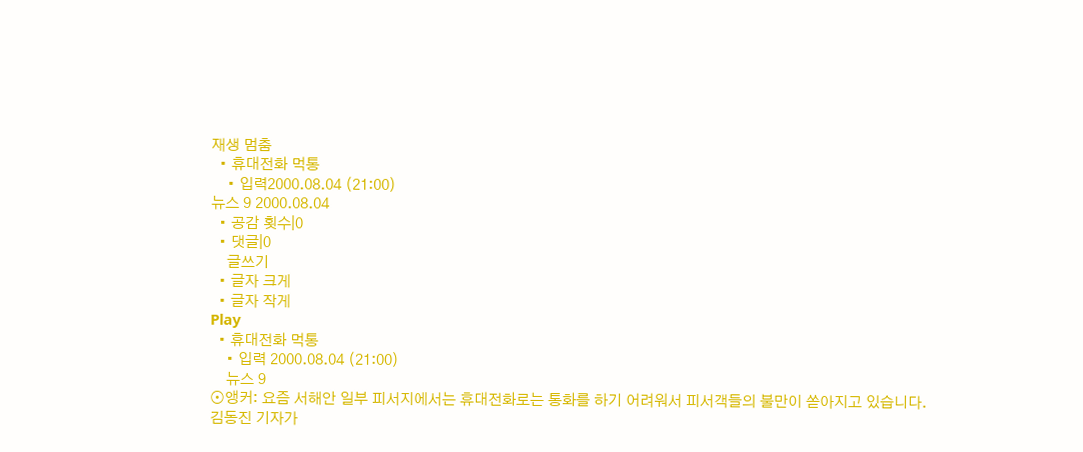재생 멈춤
  • 휴대전화 먹통
    • 입력2000.08.04 (21:00)
뉴스 9 2000.08.04
  • 공감 횟수|0
  • 댓글|0
    글쓰기
  • 글자 크게
  • 글자 작게
Play
  • 휴대전화 먹통
    • 입력 2000.08.04 (21:00)
    뉴스 9
⊙앵커: 요즘 서해안 일부 피서지에서는 휴대전화로는 통화를 하기 어려워서 피서객들의 불만이 쏟아지고 있습니다.
김동진 기자가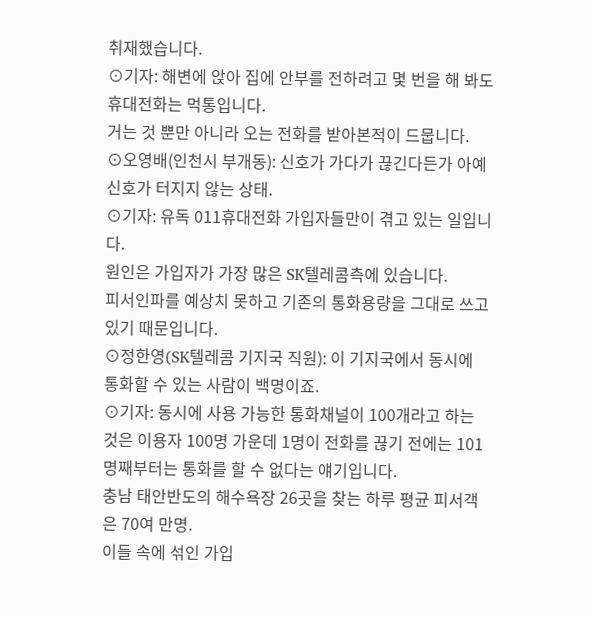취재했습니다.
⊙기자: 해변에 앉아 집에 안부를 전하려고 몇 번을 해 봐도 휴대전화는 먹통입니다.
거는 것 뿐만 아니라 오는 전화를 받아본적이 드뭅니다.
⊙오영배(인천시 부개동): 신호가 가다가 끊긴다든가 아예 신호가 터지지 않는 상태.
⊙기자: 유독 011휴대전화 가입자들만이 겪고 있는 일입니다.
원인은 가입자가 가장 많은 SK텔레콤측에 있습니다.
피서인파를 예상치 못하고 기존의 통화용량을 그대로 쓰고 있기 때문입니다.
⊙정한영(SK텔레콤 기지국 직원): 이 기지국에서 동시에 통화할 수 있는 사람이 백명이죠.
⊙기자: 동시에 사용 가능한 통화채널이 100개라고 하는 것은 이용자 100명 가운데 1명이 전화를 끊기 전에는 101명째부터는 통화를 할 수 없다는 얘기입니다.
충남 태안반도의 해수욕장 26곳을 찾는 하루 평균 피서객은 70여 만명.
이들 속에 섞인 가입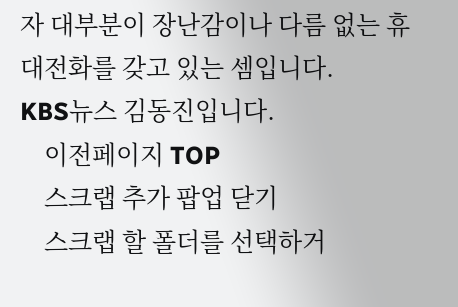자 대부분이 장난감이나 다름 없는 휴대전화를 갖고 있는 셈입니다.
KBS뉴스 김동진입니다.
    이전페이지 TOP
    스크랩 추가 팝업 닫기
    스크랩 할 폴더를 선택하거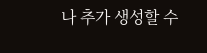나 추가 생성할 수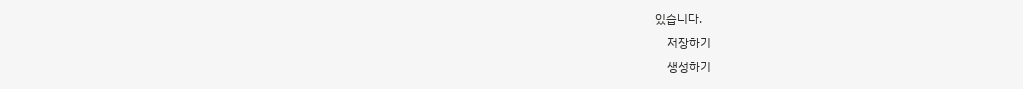있습니다.
    저장하기
    생성하기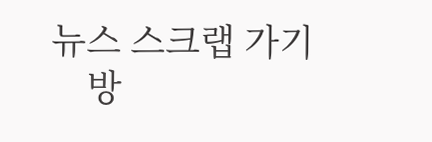뉴스 스크랩 가기
    방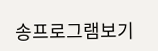송프로그램보기